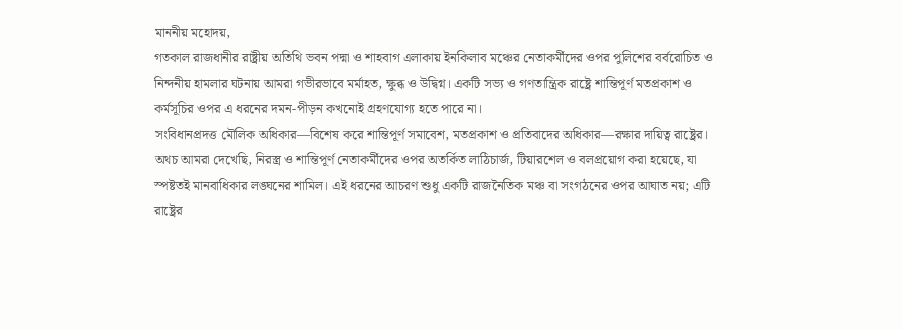মাননীয় মহোদয়,
গতকাল রাজধানীর রাষ্ট্রীয় অতিথি ভবন পদ্মা ও শাহবাগ এলাকায় ইনকিলাব মঞ্চের নেতাকর্মীদের ওপর পুলিশের বর্বরোচিত ও নিন্দনীয় হামলার ঘটনায় আমরা গভীরভাবে মর্মাহত, ক্ষুব্ধ ও উদ্বিগ্ন। একটি সভ্য ও গণতান্ত্রিক রাষ্ট্রে শান্তিপূর্ণ মতপ্রকাশ ও কর্মসূচির ওপর এ ধরনের দমন-পীড়ন কখনোই গ্রহণযোগ্য হতে পারে না।
সংবিধানপ্রদত্ত মৌলিক অধিকার—বিশেষ করে শান্তিপূর্ণ সমাবেশ, মতপ্রকাশ ও প্রতিবাদের অধিকার—রক্ষার দায়িত্ব রাষ্ট্রের। অথচ আমরা দেখেছি, নিরস্ত্র ও শান্তিপূর্ণ নেতাকর্মীদের ওপর অতর্কিত লাঠিচার্জ, টিয়ারশেল ও বলপ্রয়োগ করা হয়েছে, যা স্পষ্টতই মানবাধিকার লঙ্ঘনের শামিল। এই ধরনের আচরণ শুধু একটি রাজনৈতিক মঞ্চ বা সংগঠনের ওপর আঘাত নয়; এটি রাষ্ট্রের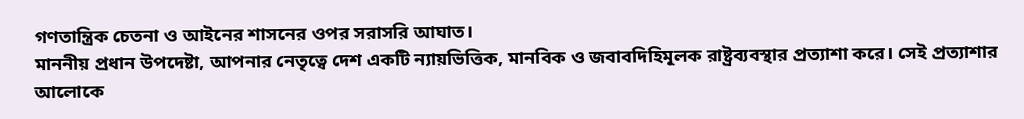গণতান্ত্রিক চেতনা ও আইনের শাসনের ওপর সরাসরি আঘাত।
মাননীয় প্রধান উপদেষ্টা, আপনার নেতৃত্বে দেশ একটি ন্যায়ভিত্তিক, মানবিক ও জবাবদিহিমূলক রাষ্ট্রব্যবস্থার প্রত্যাশা করে। সেই প্রত্যাশার আলোকে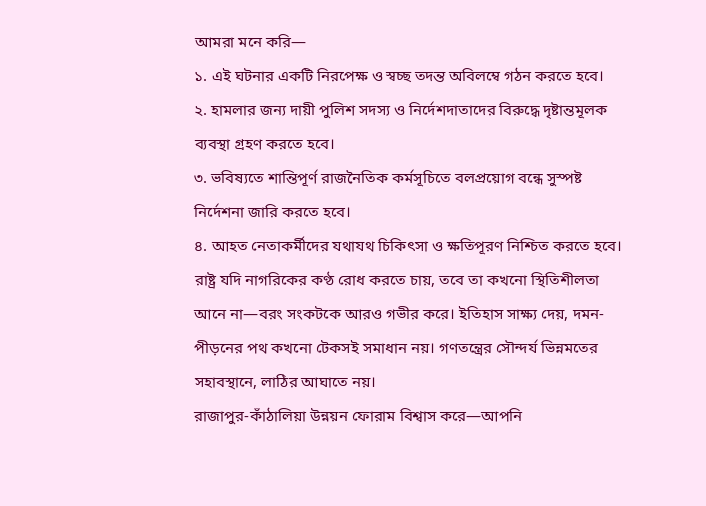আমরা মনে করি—
১. এই ঘটনার একটি নিরপেক্ষ ও স্বচ্ছ তদন্ত অবিলম্বে গঠন করতে হবে।
২. হামলার জন্য দায়ী পুলিশ সদস্য ও নির্দেশদাতাদের বিরুদ্ধে দৃষ্টান্তমূলক ব্যবস্থা গ্রহণ করতে হবে।
৩. ভবিষ্যতে শান্তিপূর্ণ রাজনৈতিক কর্মসূচিতে বলপ্রয়োগ বন্ধে সুস্পষ্ট নির্দেশনা জারি করতে হবে।
৪. আহত নেতাকর্মীদের যথাযথ চিকিৎসা ও ক্ষতিপূরণ নিশ্চিত করতে হবে।
রাষ্ট্র যদি নাগরিকের কণ্ঠ রোধ করতে চায়, তবে তা কখনো স্থিতিশীলতা আনে না—বরং সংকটকে আরও গভীর করে। ইতিহাস সাক্ষ্য দেয়, দমন-পীড়নের পথ কখনো টেকসই সমাধান নয়। গণতন্ত্রের সৌন্দর্য ভিন্নমতের সহাবস্থানে, লাঠির আঘাতে নয়।
রাজাপুর-কাঁঠালিয়া উন্নয়ন ফোরাম বিশ্বাস করে—আপনি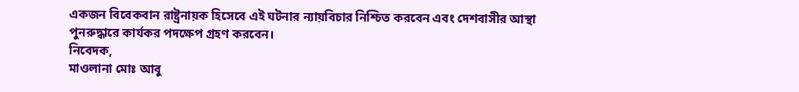একজন বিবেকবান রাষ্ট্রনায়ক হিসেবে এই ঘটনার ন্যায়বিচার নিশ্চিত করবেন এবং দেশবাসীর আস্থা পুনরুদ্ধারে কার্যকর পদক্ষেপ গ্রহণ করবেন।
নিবেদক,
মাওলানা মোঃ আবু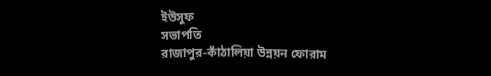ইউসুফ
সভাপতি
রাজাপুর-কাঁঠালিয়া উন্নয়ন ফোরাম